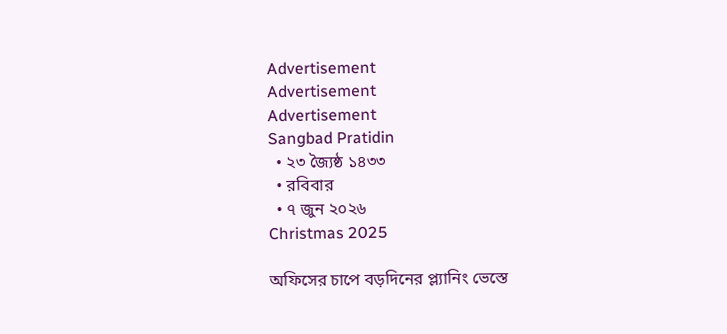Advertisement
Advertisement
Advertisement
Sangbad Pratidin
  • ২৩ জ্যৈষ্ঠ ১৪৩৩
  • রবিবার
  • ৭ জুন ২০২৬
Christmas 2025

অফিসের চাপে বড়দিনের প্ল্যানিং ভেস্তে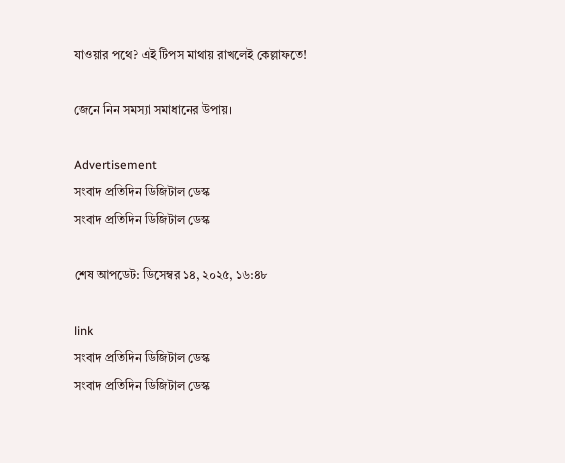যাওয়ার পথে? এই টিপস মাথায় রাখলেই কেল্লাফতে!

জেনে নিন সমস্যা সমাধানের উপায়।

Advertisement
সংবাদ প্রতিদিন ডিজিটাল ডেস্ক
সংবাদ প্রতিদিন ডিজিটাল ডেস্ক

শেষ আপডেট: ডিসেম্বর ১৪, ২০২৫, ১৬:৪৮

link
সংবাদ প্রতিদিন ডিজিটাল ডেস্ক
সংবাদ প্রতিদিন ডিজিটাল ডেস্ক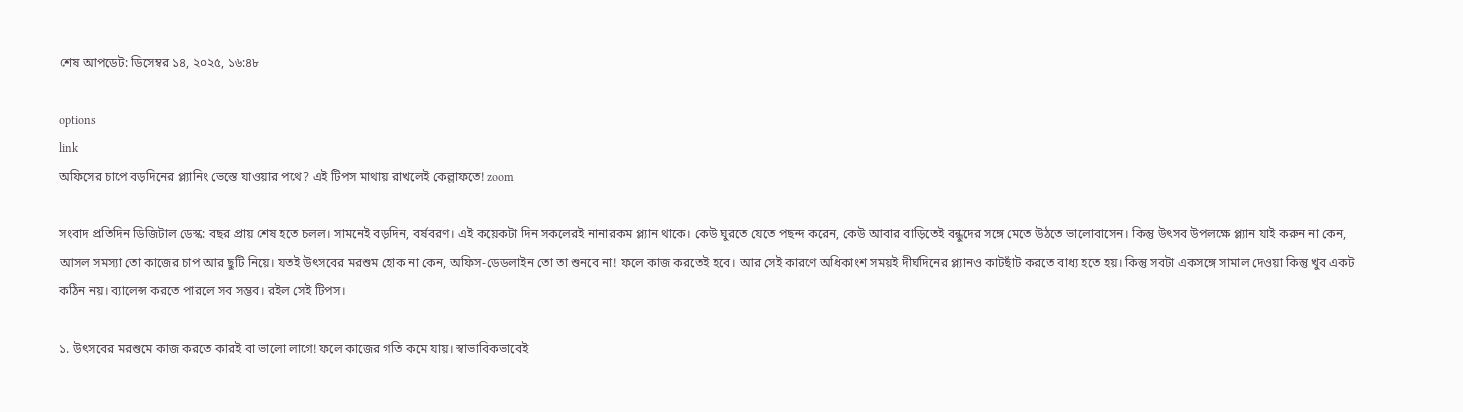শেষ আপডেট: ডিসেম্বর ১৪, ২০২৫, ১৬:৪৮

options
link
অফিসের চাপে বড়দিনের প্ল্যানিং ভেস্তে যাওয়ার পথে? এই টিপস মাথায় রাখলেই কেল্লাফতে! zoom

সংবাদ প্রতিদিন ডিজিটাল ডেস্ক: বছর প্রায় শেষ হতে চলল। সামনেই বড়দিন, বর্ষবরণ। এই কয়েকটা দিন সকলেরই নানারকম প্ল্যান থাকে। কেউ ঘুরতে যেতে পছন্দ করেন, কেউ আবার বাড়িতেই বন্ধুদের সঙ্গে মেতে উঠতে ভালোবাসেন। কিন্তু উৎসব উপলক্ষে প্ল্যান যাই করুন না কেন, আসল সমস্যা তো কাজের চাপ আর ছুটি নিয়ে। যতই উৎসবের মরশুম হোক না কেন, অফিস-ডেডলাইন তো তা শুনবে না! ফলে কাজ করতেই হবে। আর সেই কারণে অধিকাংশ সময়ই দীর্ঘদিনের প্ল্যানও কাটছাঁট করতে বাধ্য হতে হয়। কিন্তু সবটা একসঙ্গে সামাল দেওয়া কিন্তু খুব একট কঠিন নয়। ব্যালেন্স করতে পারলে সব সম্ভব। রইল সেই টিপস।

১. উৎসবের মরশুমে কাজ করতে কারই বা ভালো লাগে! ফলে কাজের গতি কমে যায়। স্বাভাবিকভাবেই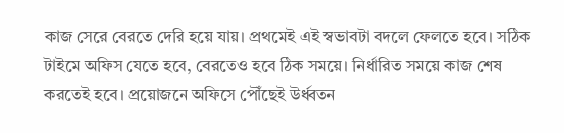কাজ সেরে বেরতে দেরি হয়ে যায়। প্রথমেই এই স্বভাবটা বদলে ফেলতে হবে। সঠিক টাইমে অফিস যেতে হবে, বেরতেও হবে ঠিক সময়ে। নির্ধারিত সময়ে কাজ শেষ করতেই হবে। প্রয়োজনে অফিসে পৌঁছেই উর্ধ্বতন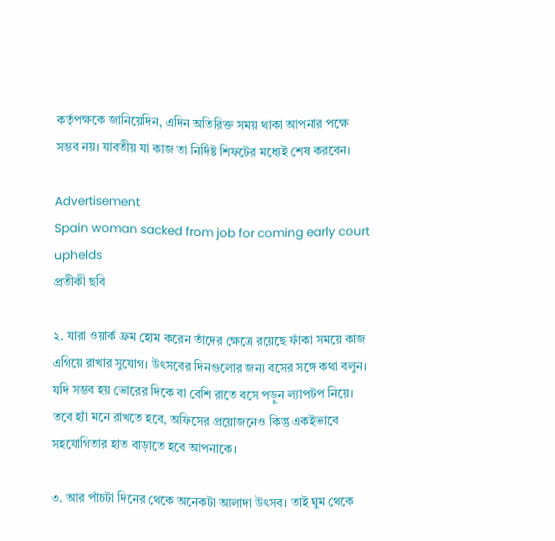কর্তৃপক্ষকে জানিয়েদিন, এদিন অতিরিক্ত সময় থাকা আপনার পক্ষে সম্ভব নয়। যাবতীয় যা কাজ তা নির্দিষ্ট শিফটের মধ্যেই শেষ করবেন।

Advertisement
Spain woman sacked from job for coming early court uphelds
প্রতীকী ছবি

২. যারা ওয়ার্ক ফ্রম হোম করেন তাঁদের ক্ষেত্রে রয়েছে ফাঁকা সময়ে কাজ এগিয়ে রাখার সুযোগ। উৎসবের দিনগুলোর জন্য বসের সঙ্গে কথা বলুন। যদি সম্ভব হয় ভোরের দিকে বা বেশি রাতে বসে পড়ুন ল্যাপটপ নিয়ে। তবে হ্যাঁ মনে রাখতে হবে, অফিসের প্রয়োজনেও কিন্তু একইভাবে সহযোগিতার হাত বাড়াতে হবে আপনাকে।

৩. আর পাঁচটা দিনের থেকে অনেকটা আলাদা উৎসব। তাই ঘুম থেকে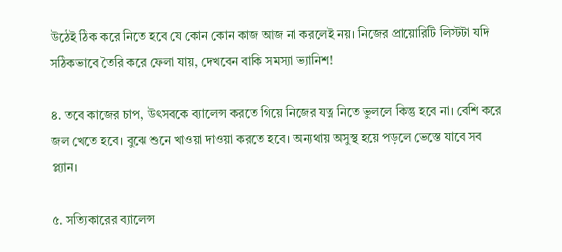উঠেই ঠিক করে নিতে হবে যে কোন কোন কাজ আজ না করলেই নয়। নিজের প্রায়োরিটি লিস্টটা যদি সঠিকভাবে তৈরি করে ফেলা যায়, দেখবেন বাকি সমস্যা ভ্যানিশ!

৪. তবে কাজের চাপ, উৎসবকে ব্যালেন্স করতে গিয়ে নিজের যত্ন নিতে ভুললে কিন্তু হবে না। বেশি করে জল খেতে হবে। বুঝে শুনে খাওয়া দাওয়া করতে হবে। অন্যথায় অসুস্থ হয়ে পড়লে ভেস্তে যাবে সব প্ল্যান।

৫. সত্যিকারের ব্যালেন্স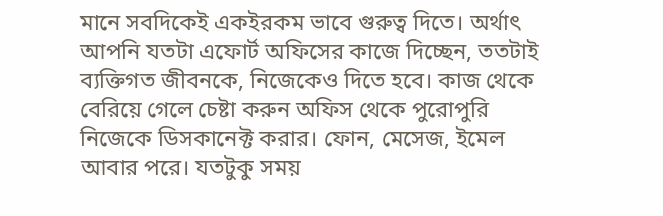মানে সবদিকেই একইরকম ভাবে গুরুত্ব দিতে। অর্থাৎ আপনি যতটা এফোর্ট অফিসের কাজে দিচ্ছেন, ততটাই ব্যক্তিগত জীবনকে, নিজেকেও দিতে হবে। কাজ থেকে বেরিয়ে গেলে চেষ্টা করুন অফিস থেকে পুরোপুরি নিজেকে ডিসকানেক্ট করার। ফোন, মেসেজ, ইমেল আবার পরে। যতটুকু সময়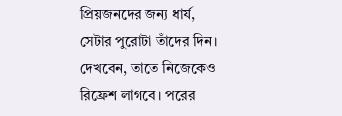প্রিয়জনদের জন্য ধার্য, সেটার পুরোটা তাঁদের দিন। দেখবেন, তাতে নিজেকেও রিফ্রেশ লাগবে। পরের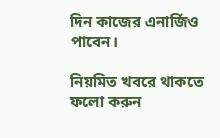দিন কাজের এনার্জিও পাবেন।

নিয়মিত খবরে থাকতে ফলো করুন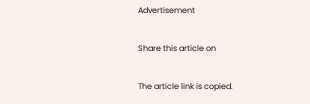Advertisement

Share this article on

The article link is copied.